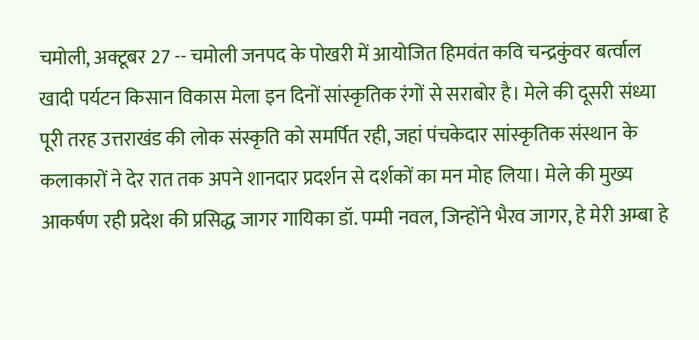चमोली, अक्टूबर 27 -- चमोली जनपद के पोखरी में आयोजित हिमवंत कवि चन्द्रकुंवर बर्त्वाल खादी पर्यटन किसान विकास मेला इन दिनों सांस्कृतिक रंगों से सराबोर है। मेले की दूसरी संध्या पूरी तरह उत्तराखंड की लोक संस्कृति को समर्पित रही, जहां पंचकेदार सांस्कृतिक संस्थान के कलाकारों ने देर रात तक अपने शानदार प्रदर्शन से दर्शकों का मन मोह लिया। मेले की मुख्य आकर्षण रही प्रदेश की प्रसिद्ध जागर गायिका डॉ. पम्मी नवल, जिन्होंने भैरव जागर, हे मेरी अम्बा हे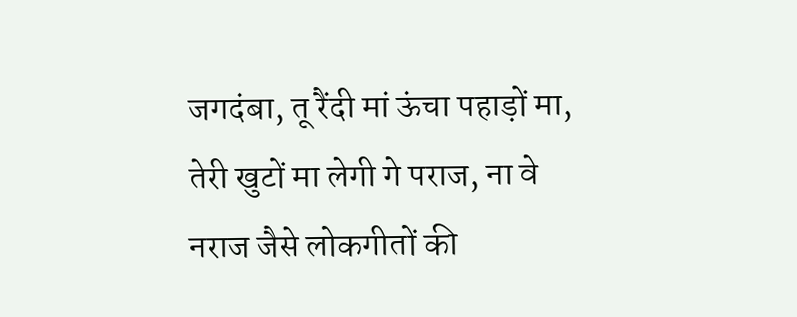जगदंबा, तू रैंदी मां ऊंचा पहाड़ों मा, तेरी खुटों मा लेगी गे पराज, ना वे नराज जैसे लोकगीतों की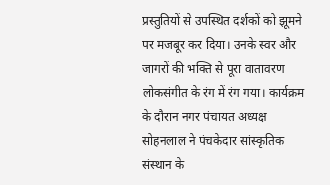प्रस्तुतियों से उपस्थित दर्शकों को झूमने पर मजबूर कर दिया। उनके स्वर और जागरों की भक्ति से पूरा वातावरण लोकसंगीत के रंग में रंग गया। कार्यक्रम के दौरान नगर पंचायत अध्यक्ष सोहनलाल ने पंचकेदार सांस्कृतिक संस्थान के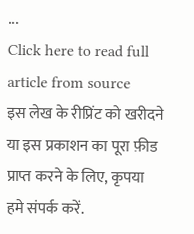...
Click here to read full article from source
इस लेख के रीप्रिंट को खरीदने या इस प्रकाशन का पूरा फ़ीड प्राप्त करने के लिए, कृपया
हमे संपर्क करें.